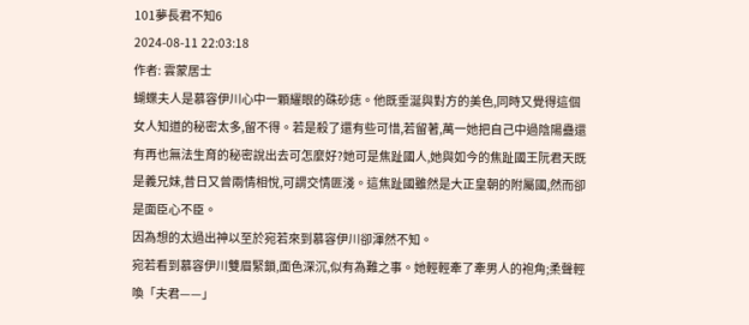101夢長君不知6
2024-08-11 22:03:18
作者: 雲蒙居士
蝴蝶夫人是慕容伊川心中一顆耀眼的硃砂痣。他既垂涎與對方的美色,同時又覺得這個女人知道的秘密太多,留不得。若是殺了還有些可惜,若留著,萬一她把自己中過陰陽蠱還有再也無法生育的秘密說出去可怎麼好?她可是焦趾國人,她與如今的焦趾國王阮君天既是義兄妹,昔日又曾兩情相悅,可謂交情匪淺。這焦趾國雖然是大正皇朝的附屬國,然而卻是面臣心不臣。
因為想的太過出神以至於宛若來到慕容伊川卻渾然不知。
宛若看到慕容伊川雙眉緊鎖,面色深沉,似有為難之事。她輕輕牽了牽男人的袍角;柔聲輕喚「夫君——」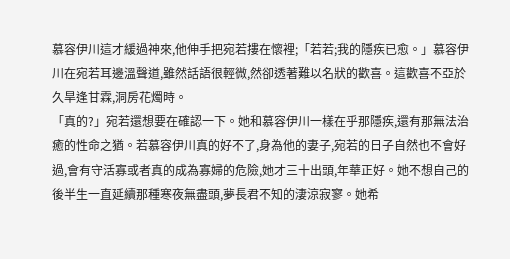慕容伊川這才緩過神來,他伸手把宛若摟在懷裡;「若若;我的隱疾已愈。」慕容伊川在宛若耳邊溫聲道,雖然話語很輕微,然卻透著難以名狀的歡喜。這歡喜不亞於久旱逢甘霖,洞房花燭時。
「真的?」宛若還想要在確認一下。她和慕容伊川一樣在乎那隱疾,還有那無法治癒的性命之猶。若慕容伊川真的好不了,身為他的妻子,宛若的日子自然也不會好過,會有守活寡或者真的成為寡婦的危險,她才三十出頭,年華正好。她不想自己的後半生一直延續那種寒夜無盡頭,夢長君不知的淒涼寂寥。她希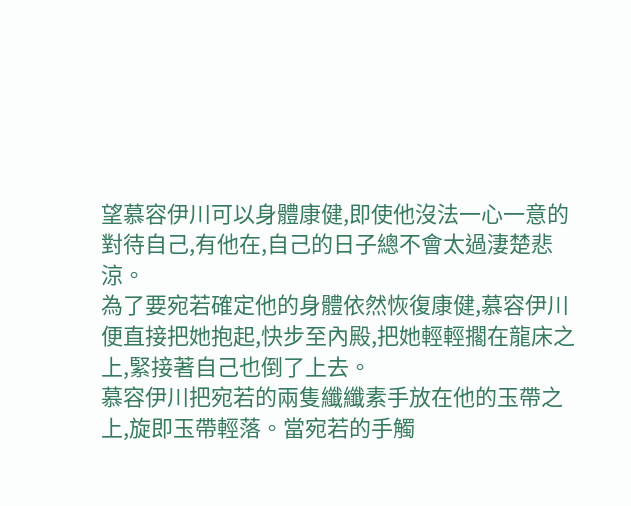望慕容伊川可以身體康健,即使他沒法一心一意的對待自己,有他在,自己的日子總不會太過淒楚悲涼。
為了要宛若確定他的身體依然恢復康健,慕容伊川便直接把她抱起,快步至內殿,把她輕輕擱在龍床之上,緊接著自己也倒了上去。
慕容伊川把宛若的兩隻纖纖素手放在他的玉帶之上,旋即玉帶輕落。當宛若的手觸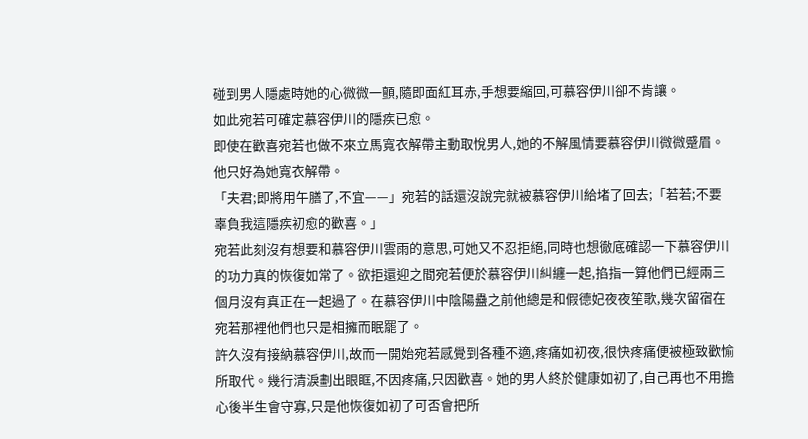碰到男人隱處時她的心微微一顫,隨即面紅耳赤,手想要縮回,可慕容伊川卻不肯讓。
如此宛若可確定慕容伊川的隱疾已愈。
即使在歡喜宛若也做不來立馬寬衣解帶主動取悅男人,她的不解風情要慕容伊川微微蹙眉。他只好為她寬衣解帶。
「夫君;即將用午膳了,不宜——」宛若的話還沒說完就被慕容伊川給堵了回去;「若若;不要辜負我這隱疾初愈的歡喜。」
宛若此刻沒有想要和慕容伊川雲雨的意思,可她又不忍拒絕,同時也想徹底確認一下慕容伊川的功力真的恢復如常了。欲拒還迎之間宛若便於慕容伊川糾纏一起,掐指一算他們已經兩三個月沒有真正在一起過了。在慕容伊川中陰陽蠱之前他總是和假德妃夜夜笙歌,幾次留宿在宛若那裡他們也只是相擁而眠罷了。
許久沒有接納慕容伊川,故而一開始宛若感覺到各種不適,疼痛如初夜,很快疼痛便被極致歡愉所取代。幾行清淚劃出眼眶,不因疼痛,只因歡喜。她的男人終於健康如初了,自己再也不用擔心後半生會守寡,只是他恢復如初了可否會把所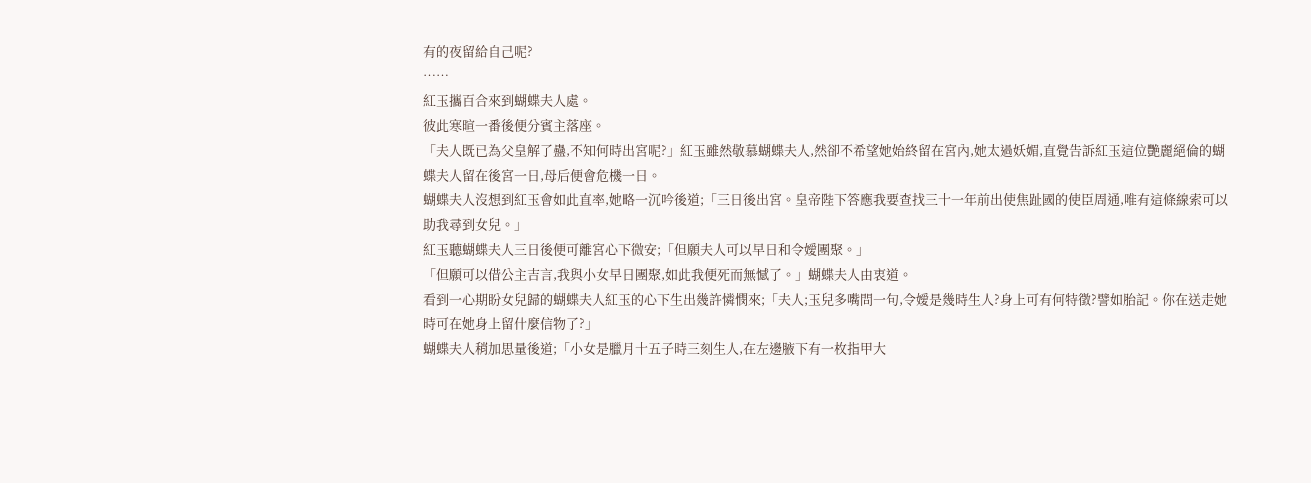有的夜留給自己呢?
……
紅玉攜百合來到蝴蝶夫人處。
彼此寒暄一番後便分賓主落座。
「夫人既已為父皇解了蠱,不知何時出宮呢?」紅玉雖然敬慕蝴蝶夫人,然卻不希望她始終留在宮內,她太過妖媚,直覺告訴紅玉這位艷麗絕倫的蝴蝶夫人留在後宮一日,母后便會危機一日。
蝴蝶夫人沒想到紅玉會如此直率,她略一沉吟後道;「三日後出宮。皇帝陛下答應我要查找三十一年前出使焦趾國的使臣周通,唯有這條線索可以助我尋到女兒。」
紅玉聽蝴蝶夫人三日後便可離宮心下微安;「但願夫人可以早日和令嬡團聚。」
「但願可以借公主吉言,我與小女早日團聚,如此我便死而無憾了。」蝴蝶夫人由衷道。
看到一心期盼女兒歸的蝴蝶夫人紅玉的心下生出幾許憐憫來;「夫人;玉兒多嘴問一句,令嬡是幾時生人?身上可有何特徵?譬如胎記。你在送走她時可在她身上留什麼信物了?」
蝴蝶夫人稍加思量後道;「小女是臘月十五子時三刻生人,在左邊腋下有一枚指甲大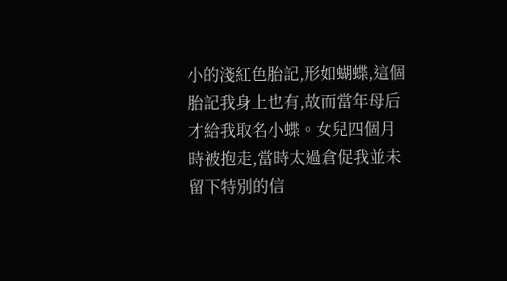小的淺紅色胎記,形如蝴蝶,這個胎記我身上也有,故而當年母后才給我取名小蝶。女兒四個月時被抱走,當時太過倉促我並未留下特別的信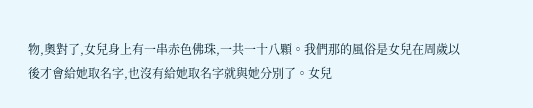物,奧對了,女兒身上有一串赤色佛珠,一共一十八顆。我們那的風俗是女兒在周歲以後才會給她取名字,也沒有給她取名字就與她分別了。女兒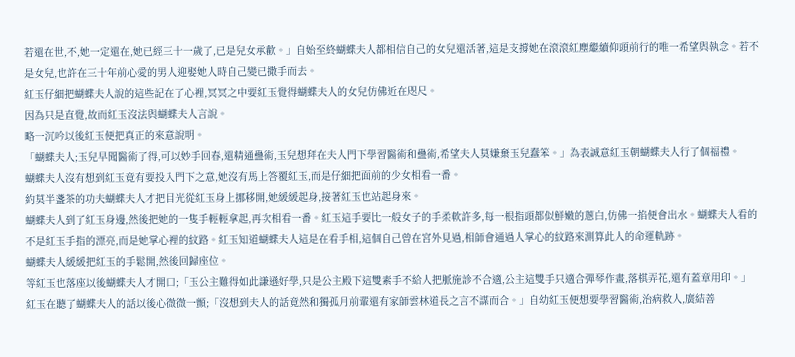若還在世,不,她一定還在,她已經三十一歲了,已是兒女承歡。」自始至終蝴蝶夫人都相信自己的女兒還活著,這是支撐她在滾滾紅塵繼續仰頭前行的唯一希望與執念。若不是女兒,也許在三十年前心愛的男人迎娶她人時自己變已撒手而去。
紅玉仔細把蝴蝶夫人說的這些記在了心裡,冥冥之中要紅玉覺得蝴蝶夫人的女兒仿佛近在咫尺。
因為只是直覺,故而紅玉沒法與蝴蝶夫人言說。
略一沉吟以後紅玉便把真正的來意說明。
「蝴蝶夫人;玉兒早聞醫術了得,可以妙手回春,還精通蠱術,玉兒想拜在夫人門下學習醫術和蠱術,希望夫人莫嫌棄玉兒蠢笨。」為表誠意紅玉朝蝴蝶夫人行了個福禮。
蝴蝶夫人沒有想到紅玉竟有要投入門下之意,她沒有馬上答覆紅玉,而是仔細把面前的少女相看一番。
約莫半盞茶的功夫蝴蝶夫人才把目光從紅玉身上挪移開,她緩緩起身,接著紅玉也站起身來。
蝴蝶夫人到了紅玉身邊,然後把她的一隻手輕輕拿起,再次相看一番。紅玉這手要比一般女子的手柔軟許多,每一根指頭都似鮮嫩的蔥白,仿佛一掐便會出水。蝴蝶夫人看的不是紅玉手指的漂亮,而是她掌心裡的紋路。紅玉知道蝴蝶夫人這是在看手相,這個自己曾在宮外見過,相師會通過人掌心的紋路來測算此人的命運軌跡。
蝴蝶夫人緩緩把紅玉的手鬆開,然後回歸座位。
等紅玉也落座以後蝴蝶夫人才開口;「玉公主難得如此謙遜好學,只是公主殿下這雙素手不給人把脈施診不合適,公主這雙手只適合彈琴作畫,落棋弄花,還有蓋章用印。」
紅玉在聽了蝴蝶夫人的話以後心微微一顫;「沒想到夫人的話竟然和獨孤月前輩還有家師雲林道長之言不謀而合。」自幼紅玉便想要學習醫術,治病救人,廣結善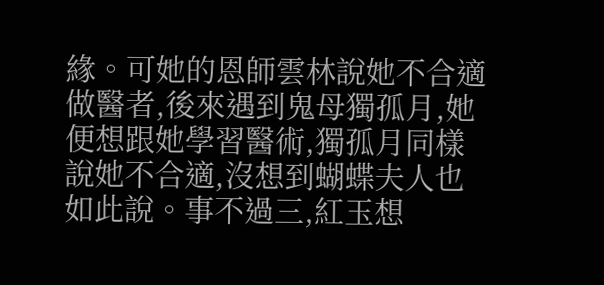緣。可她的恩師雲林說她不合適做醫者,後來遇到鬼母獨孤月,她便想跟她學習醫術,獨孤月同樣說她不合適,沒想到蝴蝶夫人也如此說。事不過三,紅玉想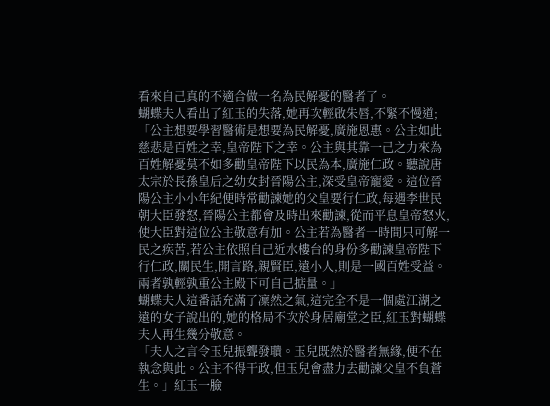看來自己真的不適合做一名為民解憂的醫者了。
蝴蝶夫人看出了紅玉的失落,她再次輕啟朱唇,不緊不慢道;「公主想要學習醫術是想要為民解憂,廣施恩惠。公主如此慈悲是百姓之幸,皇帝陛下之幸。公主與其靠一己之力來為百姓解憂莫不如多勸皇帝陛下以民為本,廣施仁政。聽說唐太宗於長孫皇后之幼女封晉陽公主,深受皇帝寵愛。這位晉陽公主小小年紀便時常勸諫她的父皇要行仁政,每遇李世民朝大臣發怒,晉陽公主都會及時出來勸諫,從而平息皇帝怒火,使大臣對這位公主敬意有加。公主若為醫者一時間只可解一民之疾苦,若公主依照自己近水樓台的身份多勸諫皇帝陛下行仁政,關民生,開言路,親賢臣,遠小人,則是一國百姓受益。兩者孰輕孰重公主殿下可自己掂量。」
蝴蝶夫人這番話充滿了凜然之氣,這完全不是一個處江湖之遠的女子說出的,她的格局不次於身居廟堂之臣,紅玉對蝴蝶夫人再生幾分敬意。
「夫人之言令玉兒振聾發聵。玉兒既然於醫者無緣,便不在執念與此。公主不得干政,但玉兒會盡力去勸諫父皇不負蒼生。」紅玉一臉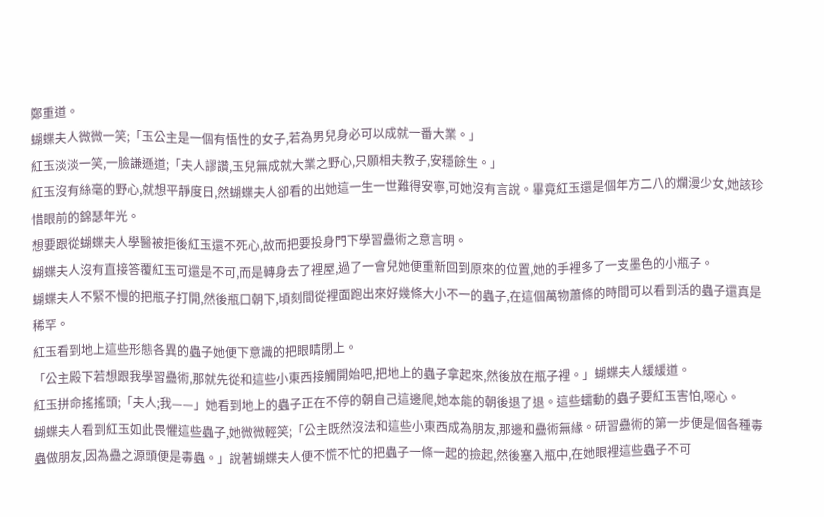鄭重道。
蝴蝶夫人微微一笑;「玉公主是一個有悟性的女子,若為男兒身必可以成就一番大業。」
紅玉淡淡一笑,一臉謙遜道;「夫人謬讚,玉兒無成就大業之野心,只願相夫教子,安穩餘生。」
紅玉沒有絲毫的野心,就想平靜度日,然蝴蝶夫人卻看的出她這一生一世難得安寧,可她沒有言說。畢竟紅玉還是個年方二八的爛漫少女,她該珍惜眼前的錦瑟年光。
想要跟從蝴蝶夫人學醫被拒後紅玉還不死心,故而把要投身門下學習蠱術之意言明。
蝴蝶夫人沒有直接答覆紅玉可還是不可,而是轉身去了裡屋,過了一會兒她便重新回到原來的位置,她的手裡多了一支墨色的小瓶子。
蝴蝶夫人不緊不慢的把瓶子打開,然後瓶口朝下,頃刻間從裡面跑出來好幾條大小不一的蟲子,在這個萬物蕭條的時間可以看到活的蟲子還真是稀罕。
紅玉看到地上這些形態各異的蟲子她便下意識的把眼睛閉上。
「公主殿下若想跟我學習蠱術,那就先從和這些小東西接觸開始吧,把地上的蟲子拿起來,然後放在瓶子裡。」蝴蝶夫人緩緩道。
紅玉拼命搖搖頭;「夫人;我——」她看到地上的蟲子正在不停的朝自己這邊爬,她本能的朝後退了退。這些蠕動的蟲子要紅玉害怕,噁心。
蝴蝶夫人看到紅玉如此畏懼這些蟲子,她微微輕笑;「公主既然沒法和這些小東西成為朋友,那邊和蠱術無緣。研習蠱術的第一步便是個各種毒蟲做朋友,因為蠱之源頭便是毒蟲。」說著蝴蝶夫人便不慌不忙的把蟲子一條一起的撿起,然後塞入瓶中,在她眼裡這些蟲子不可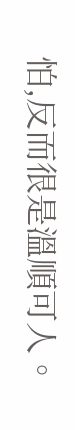怕,反而很是溫順可人。